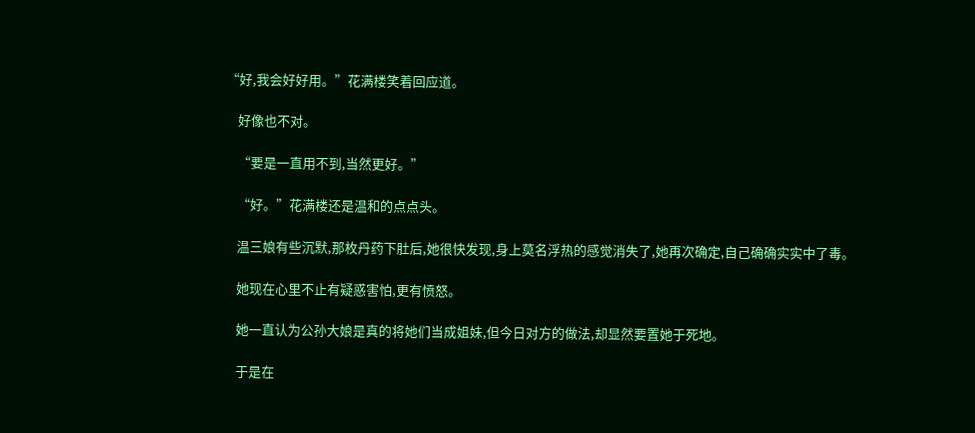“好,我会好好用。”花满楼笑着回应道。

    好像也不对。

    “要是一直用不到,当然更好。”

    “好。”花满楼还是温和的点点头。

    温三娘有些沉默,那枚丹药下肚后,她很快发现,身上莫名浮热的感觉消失了,她再次确定,自己确确实实中了毒。

    她现在心里不止有疑惑害怕,更有愤怒。

    她一直认为公孙大娘是真的将她们当成姐妹,但今日对方的做法,却显然要置她于死地。

    于是在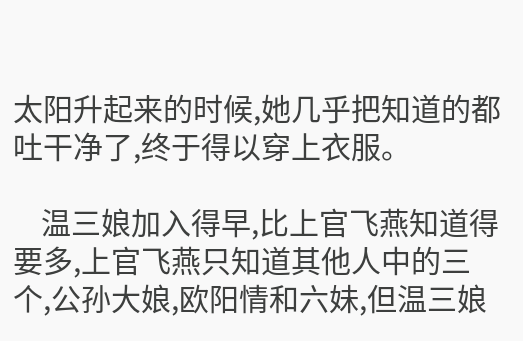太阳升起来的时候,她几乎把知道的都吐干净了,终于得以穿上衣服。

    温三娘加入得早,比上官飞燕知道得要多,上官飞燕只知道其他人中的三个,公孙大娘,欧阳情和六妹,但温三娘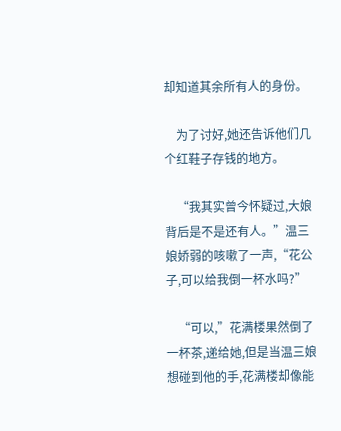却知道其余所有人的身份。

    为了讨好,她还告诉他们几个红鞋子存钱的地方。

    “我其实曾今怀疑过,大娘背后是不是还有人。”温三娘娇弱的咳嗽了一声,“花公子,可以给我倒一杯水吗?”

    “可以,”花满楼果然倒了一杯茶,递给她,但是当温三娘想碰到他的手,花满楼却像能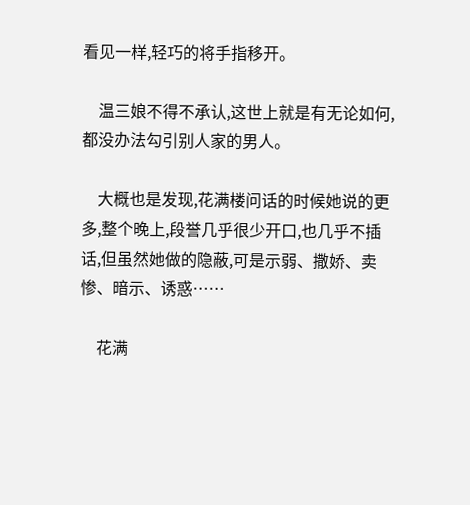看见一样,轻巧的将手指移开。

    温三娘不得不承认,这世上就是有无论如何,都没办法勾引别人家的男人。

    大概也是发现,花满楼问话的时候她说的更多,整个晚上,段誉几乎很少开口,也几乎不插话,但虽然她做的隐蔽,可是示弱、撒娇、卖惨、暗示、诱惑……

    花满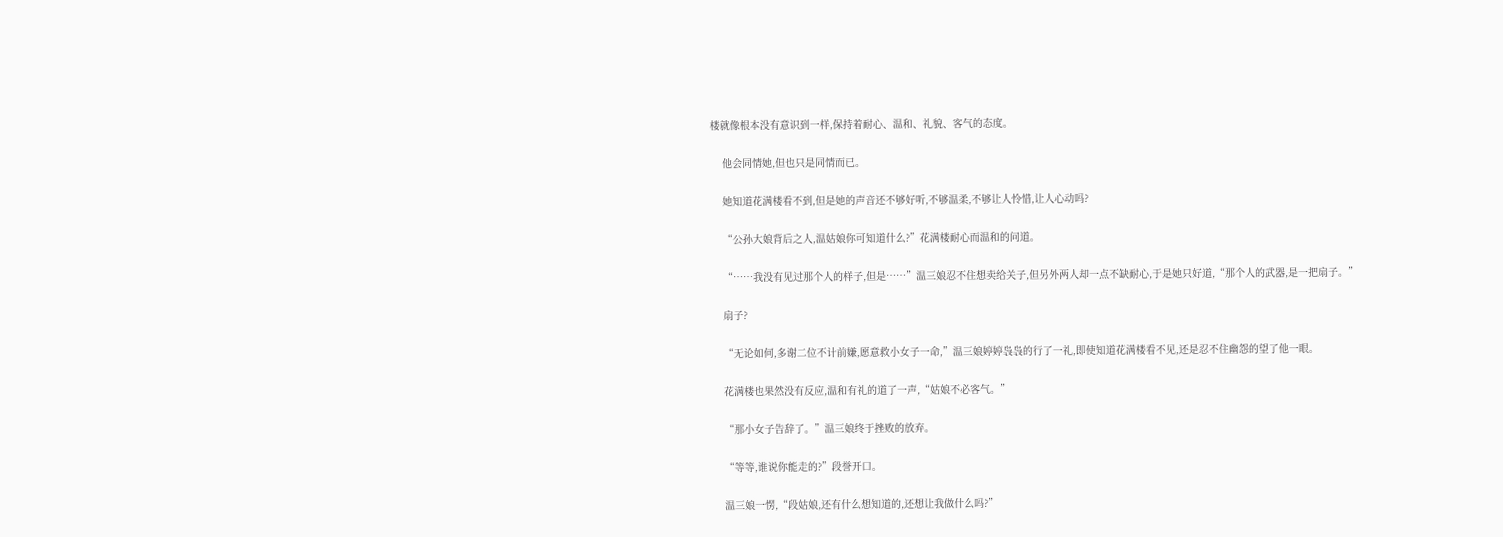楼就像根本没有意识到一样,保持着耐心、温和、礼貌、客气的态度。

    他会同情她,但也只是同情而已。

    她知道花满楼看不到,但是她的声音还不够好听,不够温柔,不够让人怜惜,让人心动吗?

    “公孙大娘背后之人,温姑娘你可知道什么?”花满楼耐心而温和的问道。

    “……我没有见过那个人的样子,但是……”温三娘忍不住想卖给关子,但另外两人却一点不缺耐心,于是她只好道,“那个人的武器,是一把扇子。”

    扇子?

    “无论如何,多谢二位不计前嫌,愿意救小女子一命,”温三娘婷婷袅袅的行了一礼,即使知道花满楼看不见,还是忍不住幽怨的望了他一眼。

    花满楼也果然没有反应,温和有礼的道了一声,“姑娘不必客气。”

    “那小女子告辞了。”温三娘终于挫败的放弃。

    “等等,谁说你能走的?”段誉开口。

    温三娘一愣,“段姑娘,还有什么想知道的,还想让我做什么吗?”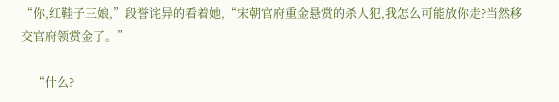“你,红鞋子三娘,”段誉诧异的看着她,“宋朝官府重金悬赏的杀人犯,我怎么可能放你走?当然移交官府领赏金了。”

    “什么?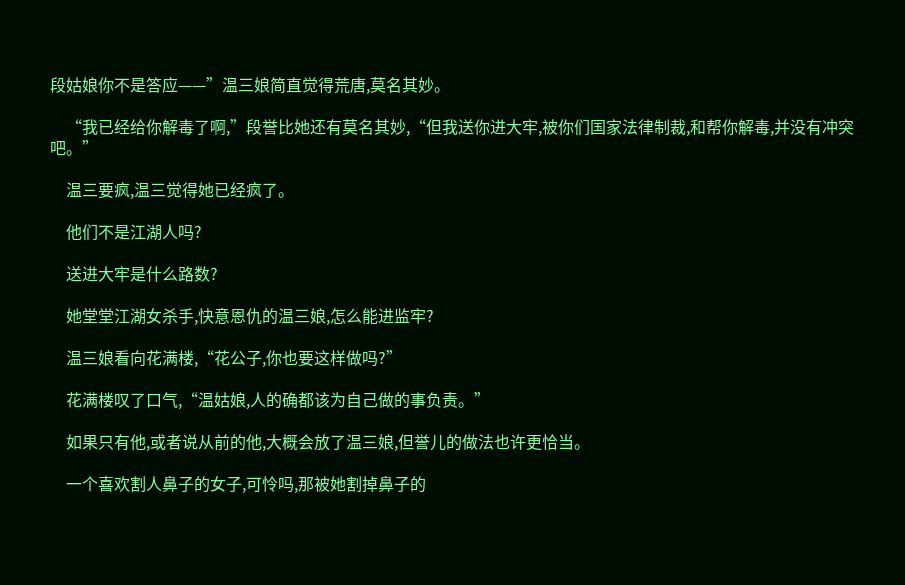段姑娘你不是答应——”温三娘简直觉得荒唐,莫名其妙。

    “我已经给你解毒了啊,”段誉比她还有莫名其妙,“但我送你进大牢,被你们国家法律制裁,和帮你解毒,并没有冲突吧。”

    温三要疯,温三觉得她已经疯了。

    他们不是江湖人吗?

    送进大牢是什么路数?

    她堂堂江湖女杀手,快意恩仇的温三娘,怎么能进监牢?

    温三娘看向花满楼,“花公子,你也要这样做吗?”

    花满楼叹了口气,“温姑娘,人的确都该为自己做的事负责。”

    如果只有他,或者说从前的他,大概会放了温三娘,但誉儿的做法也许更恰当。

    一个喜欢割人鼻子的女子,可怜吗,那被她割掉鼻子的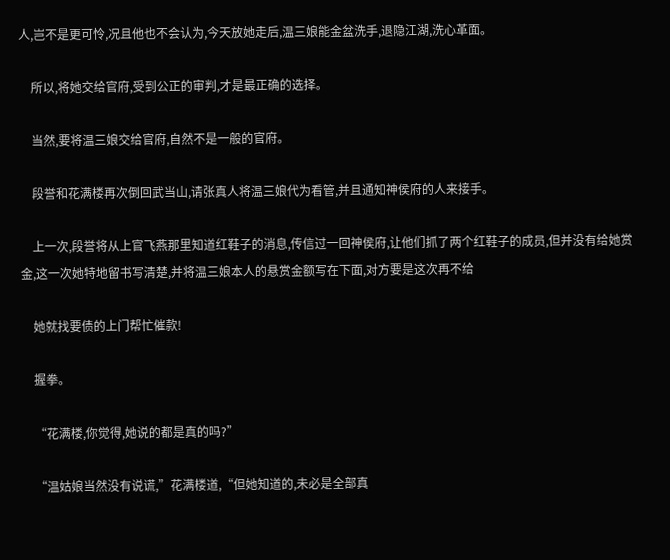人,岂不是更可怜,况且他也不会认为,今天放她走后,温三娘能金盆洗手,退隐江湖,洗心革面。

    所以,将她交给官府,受到公正的审判,才是最正确的选择。

    当然,要将温三娘交给官府,自然不是一般的官府。

    段誉和花满楼再次倒回武当山,请张真人将温三娘代为看管,并且通知神侯府的人来接手。

    上一次,段誉将从上官飞燕那里知道红鞋子的消息,传信过一回神侯府,让他们抓了两个红鞋子的成员,但并没有给她赏金,这一次她特地留书写清楚,并将温三娘本人的悬赏金额写在下面,对方要是这次再不给

    她就找要债的上门帮忙催款!

    握拳。

    “花满楼,你觉得,她说的都是真的吗?”

    “温姑娘当然没有说谎,”花满楼道,“但她知道的,未必是全部真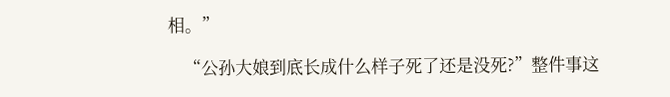相。”

    “公孙大娘到底长成什么样子死了还是没死?”整件事这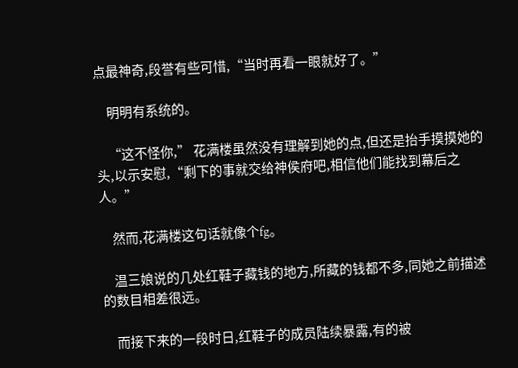点最神奇,段誉有些可惜,“当时再看一眼就好了。”

    明明有系统的。

    “这不怪你,” 花满楼虽然没有理解到她的点,但还是抬手摸摸她的头,以示安慰,“剩下的事就交给神侯府吧,相信他们能找到幕后之人。”

    然而,花满楼这句话就像个fg。

    温三娘说的几处红鞋子藏钱的地方,所藏的钱都不多,同她之前描述的数目相差很远。

    而接下来的一段时日,红鞋子的成员陆续暴露,有的被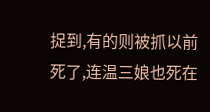捉到,有的则被抓以前死了,连温三娘也死在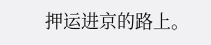押运进京的路上。